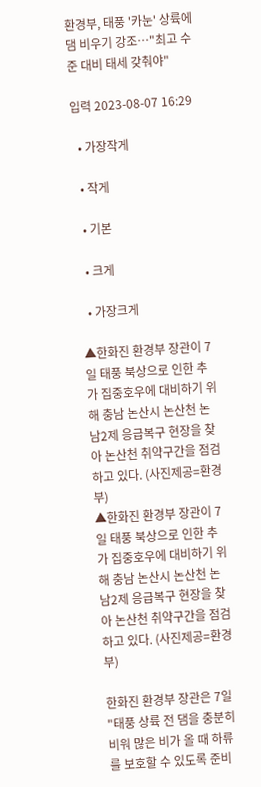환경부, 태풍 '카눈' 상륙에 댐 비우기 강조…"최고 수준 대비 태세 갖춰야"

입력 2023-08-07 16:29

  • 가장작게

  • 작게

  • 기본

  • 크게

  • 가장크게

▲한화진 환경부 장관이 7일 태풍 북상으로 인한 추가 집중호우에 대비하기 위해 충남 논산시 논산천 논남2제 응급복구 현장을 찾아 논산천 취약구간을 점검하고 있다. (사진제공=환경부)
▲한화진 환경부 장관이 7일 태풍 북상으로 인한 추가 집중호우에 대비하기 위해 충남 논산시 논산천 논남2제 응급복구 현장을 찾아 논산천 취약구간을 점검하고 있다. (사진제공=환경부)

한화진 환경부 장관은 7일 "태풍 상륙 전 댐을 충분히 비워 많은 비가 올 때 하류를 보호할 수 있도록 준비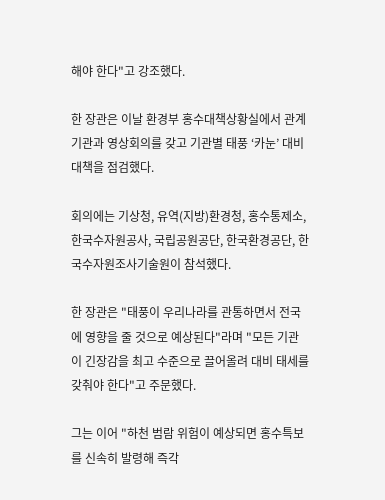해야 한다"고 강조했다.

한 장관은 이날 환경부 홍수대책상황실에서 관계기관과 영상회의를 갖고 기관별 태풍 ‘카눈’ 대비 대책을 점검했다.

회의에는 기상청, 유역(지방)환경청, 홍수통제소, 한국수자원공사, 국립공원공단, 한국환경공단, 한국수자원조사기술원이 참석했다.

한 장관은 "태풍이 우리나라를 관통하면서 전국에 영향을 줄 것으로 예상된다"라며 "모든 기관이 긴장감을 최고 수준으로 끌어올려 대비 태세를 갖춰야 한다"고 주문했다.

그는 이어 "하천 범람 위험이 예상되면 홍수특보를 신속히 발령해 즉각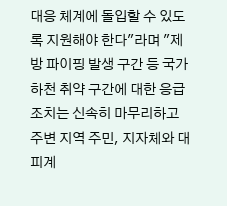대응 체계에 돌입할 수 있도록 지원해야 한다"라며 "제방 파이핑 발생 구간 등 국가하천 취약 구간에 대한 응급조치는 신속히 마무리하고 주변 지역 주민, 지자체와 대피계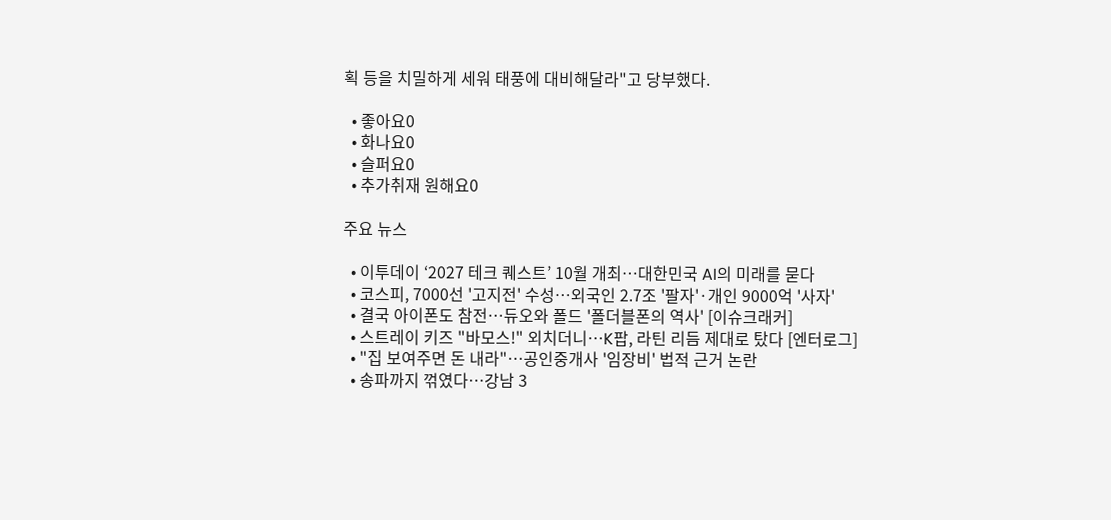획 등을 치밀하게 세워 태풍에 대비해달라"고 당부했다.

  • 좋아요0
  • 화나요0
  • 슬퍼요0
  • 추가취재 원해요0

주요 뉴스

  • 이투데이 ‘2027 테크 퀘스트’ 10월 개최⋯대한민국 AI의 미래를 묻다
  • 코스피, 7000선 '고지전' 수성…외국인 2.7조 '팔자'·개인 9000억 '사자'
  • 결국 아이폰도 참전…듀오와 폴드 '폴더블폰의 역사' [이슈크래커]
  • 스트레이 키즈 "바모스!" 외치더니⋯K팝, 라틴 리듬 제대로 탔다 [엔터로그]
  • "집 보여주면 돈 내라"⋯공인중개사 '임장비' 법적 근거 논란
  • 송파까지 꺾였다…강남 3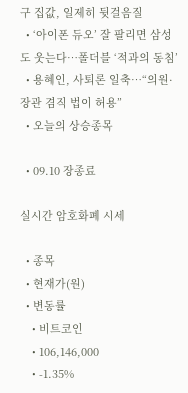구 집값, 일제히 뒷걸음질
  • ‘아이폰 듀오’ 잘 팔리면 삼성도 웃는다⋯폴더블 ‘적과의 동침’
  • 용혜인, 사퇴론 일축…“의원·장관 겸직 법이 허용”
  • 오늘의 상승종목

  • 09.10 장종료

실시간 암호화폐 시세

  • 종목
  • 현재가(원)
  • 변동률
    • 비트코인
    • 106,146,000
    • -1.35%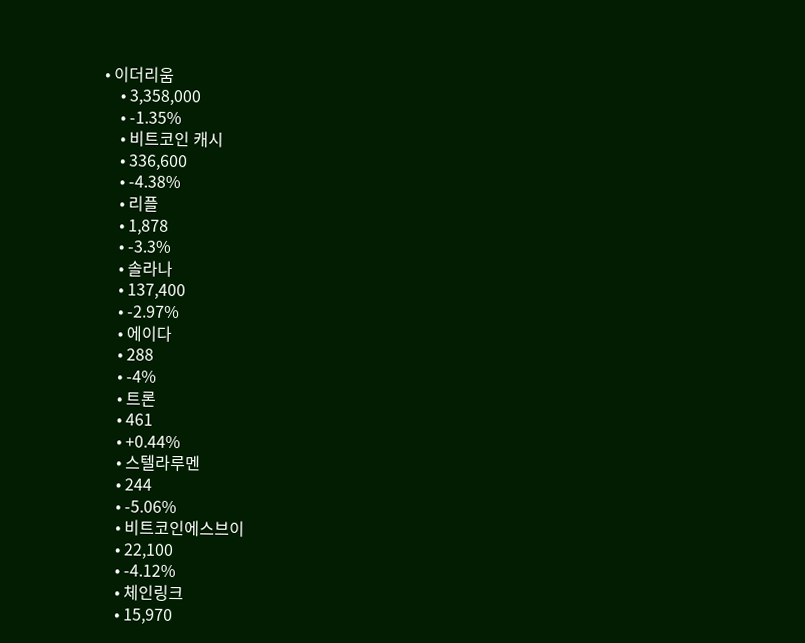• 이더리움
    • 3,358,000
    • -1.35%
    • 비트코인 캐시
    • 336,600
    • -4.38%
    • 리플
    • 1,878
    • -3.3%
    • 솔라나
    • 137,400
    • -2.97%
    • 에이다
    • 288
    • -4%
    • 트론
    • 461
    • +0.44%
    • 스텔라루멘
    • 244
    • -5.06%
    • 비트코인에스브이
    • 22,100
    • -4.12%
    • 체인링크
    • 15,970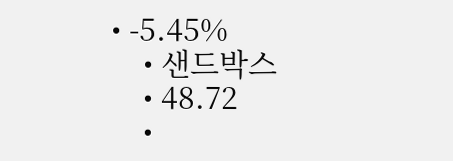• -5.45%
    • 샌드박스
    • 48.72
    •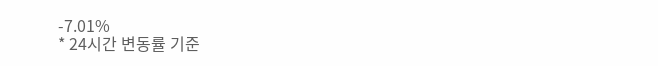-7.01%
* 24시간 변동률 기준